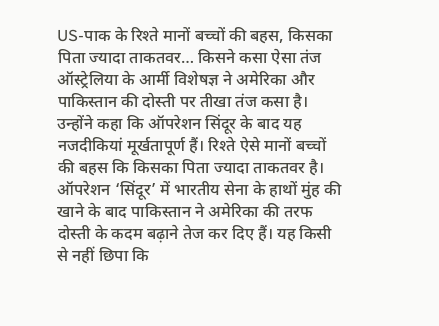US-पाक के रिश्ते मानों बच्चों की बहस, किसका पिता ज्यादा ताकतवर… किसने कसा ऐसा तंज
ऑस्ट्रेलिया के आर्मी विशेषज्ञ ने अमेरिका और पाकिस्तान की दोस्ती पर तीखा तंज कसा है। उन्होंने कहा कि ऑपरेशन सिंदूर के बाद यह नजदीकियां मूर्खतापूर्ण हैं। रिश्ते ऐसे मानों बच्चों की बहस कि किसका पिता ज्यादा ताकतवर है।
ऑपरेशन ‘सिंदूर’ में भारतीय सेना के हाथों मुंह की खाने के बाद पाकिस्तान ने अमेरिका की तरफ दोस्ती के कदम बढ़ाने तेज कर दिए हैं। यह किसी से नहीं छिपा कि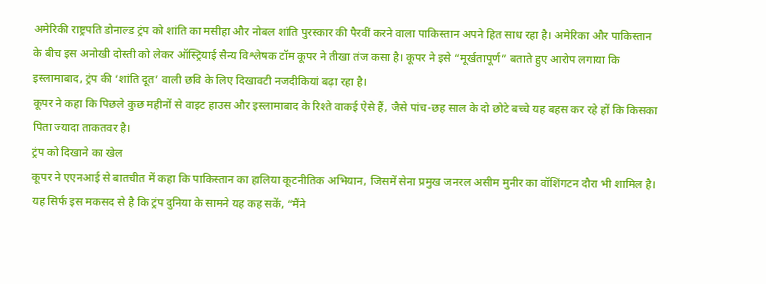अमेरिकी राष्ट्रपति डोनाल्ड ट्रंप को शांति का मसीहा और नोबल शांति पुरस्कार की पैरवीं करने वाला पाकिस्तान अपने हित साध रहा है। अमेरिका और पाकिस्तान के बीच इस अनोखी दोस्ती को लेकर ऑस्ट्रियाई सैन्य विश्लेषक टॉम कूपर ने तीखा तंज कसा है। कूपर ने इसे “मूर्खतापूर्ण” बताते हुए आरोप लगाया कि इस्लामाबाद, ट्रंप की ‘शांति दूत’ वाली छवि के लिए दिखावटी नजदीकियां बढ़ा रहा है।
कूपर ने कहा कि पिछले कुछ महीनों से वाइट हाउस और इस्लामाबाद के रिश्ते वाकई ऐसे हैं, जैसे पांच-छह साल के दो छोटे बच्चे यह बहस कर रहे हों कि किसका पिता ज्यादा ताकतवर है।
ट्रंप को दिखाने का खेल
कूपर ने एएनआई से बातचीत में कहा कि पाकिस्तान का हालिया कूटनीतिक अभियान, जिसमें सेना प्रमुख जनरल असीम मुनीर का वॉशिंगटन दौरा भी शामिल है। यह सिर्फ इस मकसद से है कि ट्रंप दुनिया के सामने यह कह सकें, “मैंने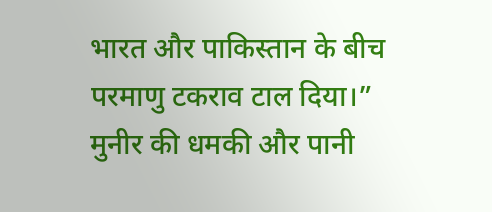भारत और पाकिस्तान के बीच परमाणु टकराव टाल दिया।”
मुनीर की धमकी और पानी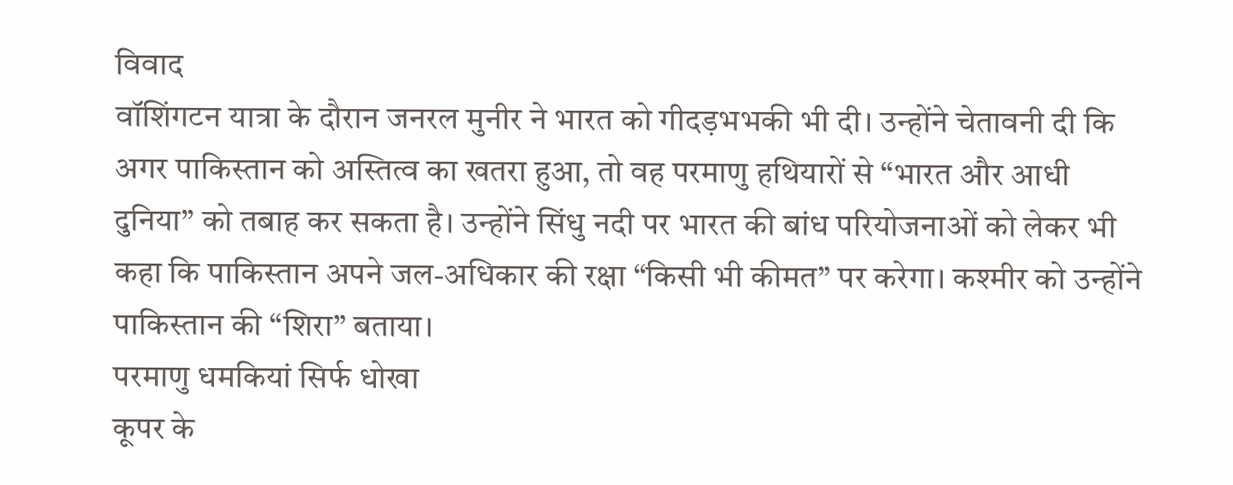विवाद
वॉशिंगटन यात्रा के दौरान जनरल मुनीर ने भारत को गीदड़भभकी भी दी। उन्होंने चेतावनी दी कि अगर पाकिस्तान को अस्तित्व का खतरा हुआ, तो वह परमाणु हथियारों से “भारत और आधी दुनिया” को तबाह कर सकता है। उन्होंने सिंधु नदी पर भारत की बांध परियोजनाओं को लेकर भी कहा कि पाकिस्तान अपने जल-अधिकार की रक्षा “किसी भी कीमत” पर करेगा। कश्मीर को उन्होंने पाकिस्तान की “शिरा” बताया।
परमाणु धमकियां सिर्फ धोखा
कूपर के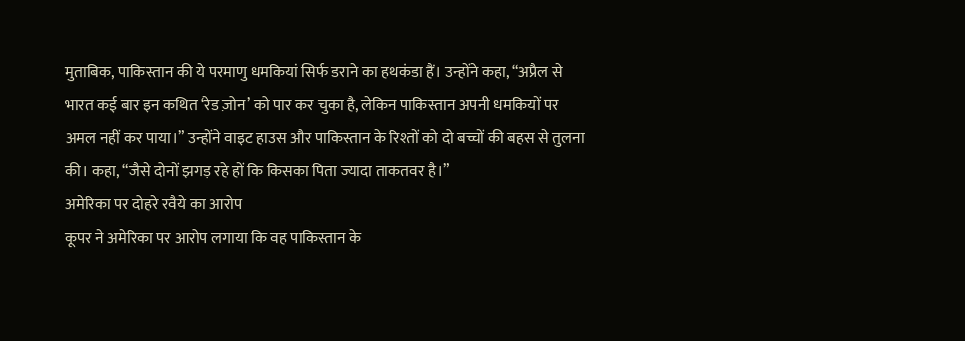मुताबिक, पाकिस्तान की ये परमाणु धमकियां सिर्फ डराने का हथकंडा हैं। उन्होंने कहा, “अप्रैल से भारत कई बार इन कथित ‘रेड ज़ोन’ को पार कर चुका है, लेकिन पाकिस्तान अपनी धमकियों पर अमल नहीं कर पाया।” उन्होंने वाइट हाउस और पाकिस्तान के रिश्तों को दो बच्चों की बहस से तुलना की। कहा, “जैसे दोनों झगड़ रहे हों कि किसका पिता ज्यादा ताकतवर है।”
अमेरिका पर दोहरे रवैये का आरोप
कूपर ने अमेरिका पर आरोप लगाया कि वह पाकिस्तान के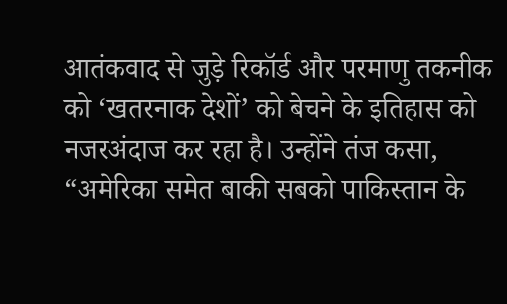आतंकवाद से जुड़े रिकॉर्ड और परमाणु तकनीक को ‘खतरनाक देशों’ को बेचने के इतिहास को नजरअंदाज कर रहा है। उन्होंने तंज कसा, “अमेरिका समेत बाकी सबको पाकिस्तान के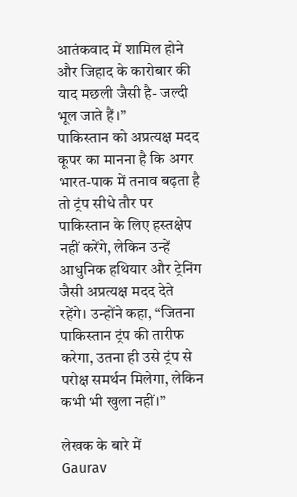आतंकवाद में शामिल होने और जिहाद के कारोबार की याद मछली जैसी है- जल्दी भूल जाते हैं।”
पाकिस्तान को अप्रत्यक्ष मदद
कूपर का मानना है कि अगर भारत-पाक में तनाव बढ़ता है तो ट्रंप सीधे तौर पर पाकिस्तान के लिए हस्तक्षेप नहीं करेंगे, लेकिन उन्हें आधुनिक हथियार और ट्रेनिंग जैसी अप्रत्यक्ष मदद देते रहेंगे। उन्होंने कहा, “जितना पाकिस्तान ट्रंप की तारीफ करेगा, उतना ही उसे ट्रंप से परोक्ष समर्थन मिलेगा, लेकिन कभी भी खुला नहीं।”

लेखक के बारे में
Gaurav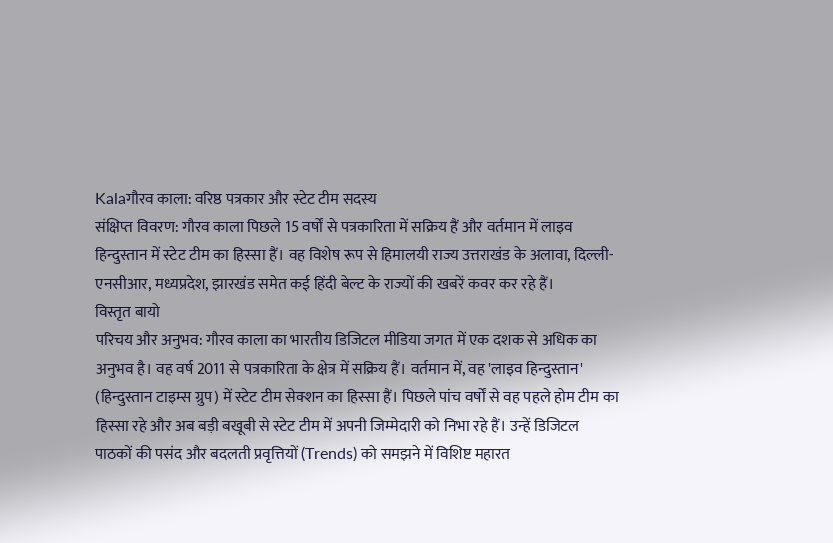Kalaगौरव काला: वरिष्ठ पत्रकार और स्टेट टीम सदस्य
संक्षिप्त विवरण: गौरव काला पिछले 15 वर्षों से पत्रकारिता में सक्रिय हैं और वर्तमान में लाइव हिन्दुस्तान में स्टेट टीम का हिस्सा हैं। वह विशेष रूप से हिमालयी राज्य उत्तराखंड के अलावा, दिल्ली-एनसीआर, मध्यप्रदेश, झारखंड समेत कई हिंदी बेल्ट के राज्यों की खबरें कवर कर रहे हैं।
विस्तृत बायो
परिचय और अनुभव: गौरव काला का भारतीय डिजिटल मीडिया जगत में एक दशक से अधिक का अनुभव है। वह वर्ष 2011 से पत्रकारिता के क्षेत्र में सक्रिय हैं। वर्तमान में, वह 'लाइव हिन्दुस्तान' (हिन्दुस्तान टाइम्स ग्रुप) में स्टेट टीम सेक्शन का हिस्सा हैं। पिछले पांच वर्षों से वह पहले होम टीम का हिस्सा रहे और अब बड़ी बखूबी से स्टेट टीम में अपनी जिम्मेदारी को निभा रहे हैं। उन्हें डिजिटल पाठकों की पसंद और बदलती प्रवृत्तियों (Trends) को समझने में विशिष्ट महारत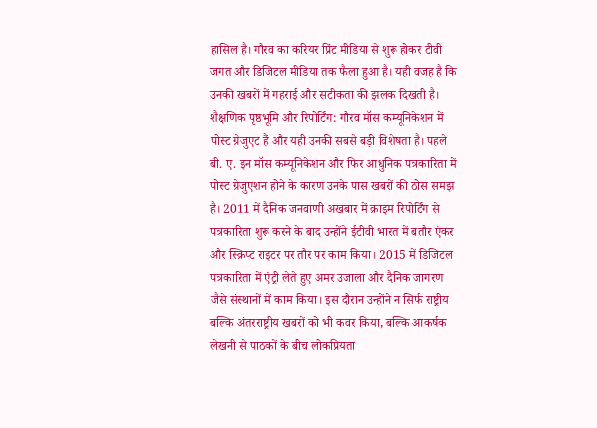हासिल है। गौरव का करियर प्रिंट मीडिया से शुरू होकर टीवी जगत और डिजिटल मीडिया तक फैला हुआ है। यही वजह है कि उनकी खबरों में गहराई और सटीकता की झलक दिखती है।
शैक्षणिक पृष्ठभूमि और रिपोर्टिंग: गौरव मॉस कम्यूनिकेशन में पोस्ट ग्रेजुएट हैं और यही उनकी सबसे बड़ी विशेषता है। पहले बी. ए. इन मॉस कम्यूनिकेशन और फिर आधुनिक पत्रकारिता में पोस्ट ग्रेजुएशन होने के कारण उनके पास खबरों की ठोस समझ है। 2011 में दैनिक जनवाणी अखबार में क्राइम रिपोर्टिंग से पत्रकारिता शुरू करने के बाद उन्होंने ईटीवी भारत में बतौर एंकर और स्क्रिप्ट राइटर पर तौर पर काम किया। 2015 में डिजिटल पत्रकारिता में एंट्री लेते हुए अमर उजाला और दैनिक जागरण जैसे संस्थानों में काम किया। इस दौरान उन्होंने न सिर्फ राष्ट्रीय बल्कि अंतरराष्ट्रीय खबरों को भी कवर किया, बल्कि आकर्षक लेखनी से पाठकों के बीच लोकप्रियता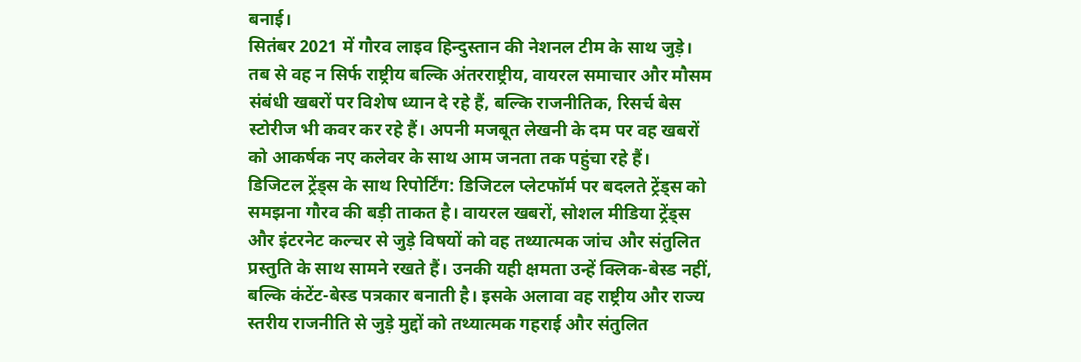बनाई।
सितंबर 2021 में गौरव लाइव हिन्दुस्तान की नेशनल टीम के साथ जुड़े। तब से वह न सिर्फ राष्ट्रीय बल्कि अंतरराष्ट्रीय, वायरल समाचार और मौसम संबंधी खबरों पर विशेष ध्यान दे रहे हैं, बल्कि राजनीतिक, रिसर्च बेस स्टोरीज भी कवर कर रहे हैं। अपनी मजबूत लेखनी के दम पर वह खबरों को आकर्षक नए कलेवर के साथ आम जनता तक पहुंचा रहे हैं।
डिजिटल ट्रेंड्स के साथ रिपोर्टिंग: डिजिटल प्लेटफॉर्म पर बदलते ट्रेंड्स को समझना गौरव की बड़ी ताकत है। वायरल खबरों, सोशल मीडिया ट्रेंड्स और इंटरनेट कल्चर से जुड़े विषयों को वह तथ्यात्मक जांच और संतुलित प्रस्तुति के साथ सामने रखते हैं। उनकी यही क्षमता उन्हें क्लिक-बेस्ड नहीं, बल्कि कंटेंट-बेस्ड पत्रकार बनाती है। इसके अलावा वह राष्ट्रीय और राज्य स्तरीय राजनीति से जुड़े मुद्दों को तथ्यात्मक गहराई और संतुलित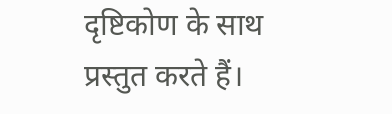दृष्टिकोण के साथ प्रस्तुत करते हैं।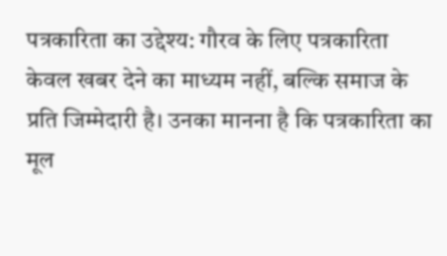पत्रकारिता का उद्देश्य: गौरव के लिए पत्रकारिता केवल खबर देने का माध्यम नहीं, बल्कि समाज के प्रति जिम्मेदारी है। उनका मानना है कि पत्रकारिता का मूल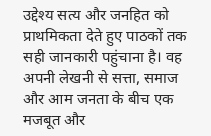उद्देश्य सत्य और जनहित को प्राथमिकता देते हुए पाठकों तक सही जानकारी पहुंचाना है। वह अपनी लेखनी से सत्ता, समाज और आम जनता के बीच एक मजबूत और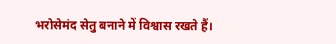भरोसेमंद सेतु बनाने में विश्वास रखते हैं।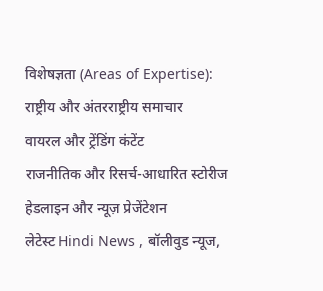विशेषज्ञता (Areas of Expertise):
राष्ट्रीय और अंतरराष्ट्रीय समाचार
वायरल और ट्रेंडिंग कंटेंट
राजनीतिक और रिसर्च-आधारित स्टोरीज
हेडलाइन और न्यूज़ प्रेजेंटेशन
लेटेस्ट Hindi News , बॉलीवुड न्यूज,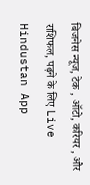बिजनेस न्यूज, टेक , ऑटो, करियर , और राशिफल, पढ़ने के लिए Live Hindustan App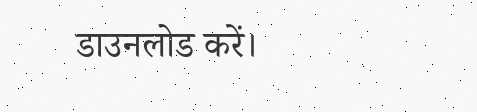डाउनलोड करें।